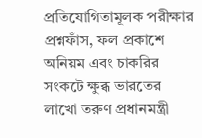প্রতিযোগিতামূলক পরীক্ষার প্রশ্নফাঁস, ফল প্রকাশে অনিয়ম এবং চাকরির সংকটে ক্ষুব্ধ ভারতের লাখো তরুণ প্রধানমন্ত্রী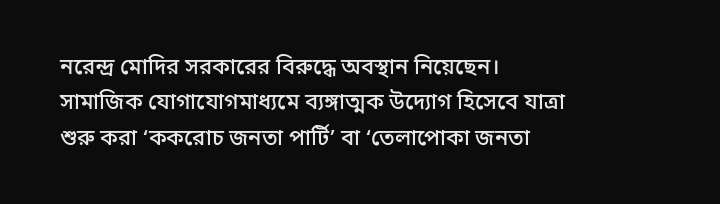নরেন্দ্র মোদির সরকারের বিরুদ্ধে অবস্থান নিয়েছেন। সামাজিক যোগাযোগমাধ্যমে ব্যঙ্গাত্মক উদ্যোগ হিসেবে যাত্রা শুরু করা ‘ককরোচ জনতা পার্টি’ বা ‘তেলাপোকা জনতা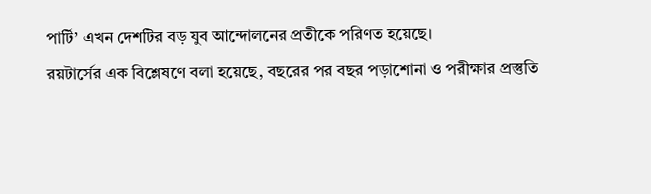পার্টি’ এখন দেশটির বড় যুব আন্দোলনের প্রতীকে পরিণত হয়েছে।
রয়টার্সের এক বিশ্লেষণে বলা হয়েছে, বছরের পর বছর পড়াশোনা ও পরীক্ষার প্রস্তুতি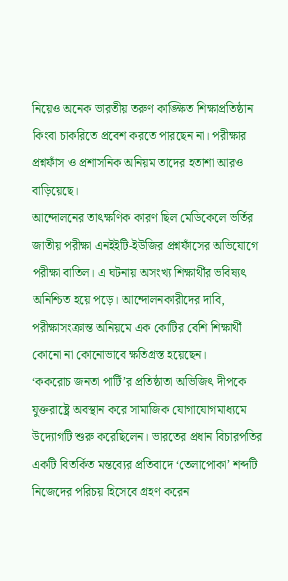নিয়েও অনেক ভারতীয় তরুণ কাঙ্ক্ষিত শিক্ষাপ্রতিষ্ঠান কিংবা চাকরিতে প্রবেশ করতে পারছেন না। পরীক্ষার প্রশ্নফাঁস ও প্রশাসনিক অনিয়ম তাদের হতাশা আরও বাড়িয়েছে।
আন্দোলনের তাৎক্ষণিক কারণ ছিল মেডিকেলে ভর্তির জাতীয় পরীক্ষা এনইইটি-ইউজির প্রশ্নফাঁসের অভিযোগে পরীক্ষা বাতিল। এ ঘটনায় অসংখ্য শিক্ষার্থীর ভবিষ্যৎ অনিশ্চিত হয়ে পড়ে। আন্দোলনকারীদের দাবি, পরীক্ষাসংক্রান্ত অনিয়মে এক কোটির বেশি শিক্ষার্থী কোনো না কোনোভাবে ক্ষতিগ্রস্ত হয়েছেন।
‘ককরোচ জনতা পার্টি’র প্রতিষ্ঠাতা অভিজিৎ দীপকে যুক্তরাষ্ট্রে অবস্থান করে সামাজিক যোগাযোগমাধ্যমে উদ্যোগটি শুরু করেছিলেন। ভারতের প্রধান বিচারপতির একটি বিতর্কিত মন্তব্যের প্রতিবাদে ‘তেলাপোকা’ শব্দটি নিজেদের পরিচয় হিসেবে গ্রহণ করেন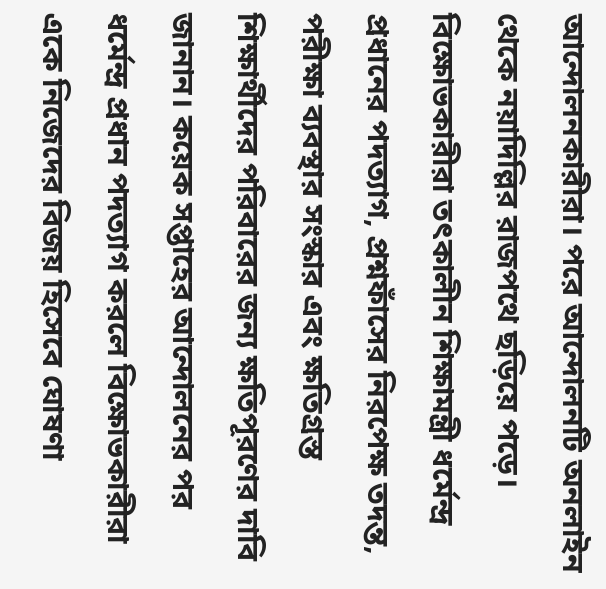আন্দোলনকারীরা। পরে আন্দোলনটি অনলাইন থেকে নয়াদিল্লির রাজপথে ছড়িয়ে পড়ে।
বিক্ষোভকারীরা তৎকালীন শিক্ষামন্ত্রী ধর্মেন্দ্র প্রধানের পদত্যাগ, প্রশ্নফাঁসের নিরপেক্ষ তদন্ত, পরীক্ষা ব্যবস্থার সংস্কার এবং ক্ষতিগ্রস্ত শিক্ষার্থীদের পরিবারের জন্য ক্ষতিপূরণের দাবি জানান। কয়েক সপ্তাহের আন্দোলনের পর ধর্মেন্দ্র প্রধান পদত্যাগ করলে বিক্ষোভকারীরা একে নিজেদের বিজয় হিসেবে ঘোষণা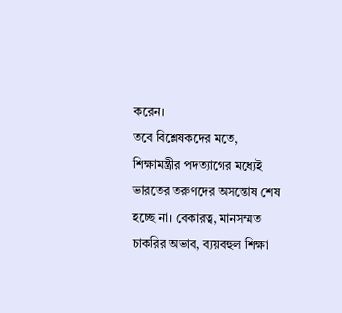করেন।
তবে বিশ্লেষকদের মতে, শিক্ষামন্ত্রীর পদত্যাগের মধ্যেই ভারতের তরুণদের অসন্তোষ শেষ হচ্ছে না। বেকারত্ব, মানসম্মত চাকরির অভাব, ব্যয়বহুল শিক্ষা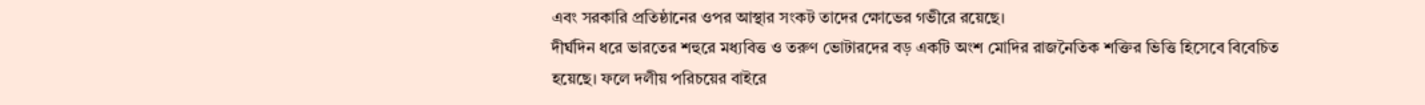এবং সরকারি প্রতিষ্ঠানের ওপর আস্থার সংকট তাদের ক্ষোভের গভীরে রয়েছে।
দীর্ঘদিন ধরে ভারতের শহুরে মধ্যবিত্ত ও তরুণ ভোটারদের বড় একটি অংশ মোদির রাজনৈতিক শক্তির ভিত্তি হিসেবে বিবেচিত হয়েছে। ফলে দলীয় পরিচয়ের বাইরে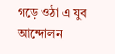গড়ে ওঠা এ যুব আন্দোলন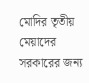মোদির তৃতীয় মেয়াদের সরকারের জন্য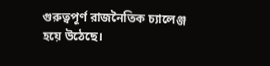গুরুত্বপূর্ণ রাজনৈতিক চ্যালেঞ্জ হয়ে উঠেছে।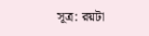সূত্র: রয়টা